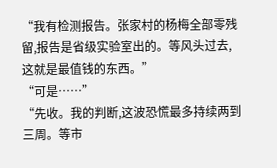“我有检测报告。张家村的杨梅全部零残留,报告是省级实验室出的。等风头过去,这就是最值钱的东西。”
“可是……”
“先收。我的判断,这波恐慌最多持续两到三周。等市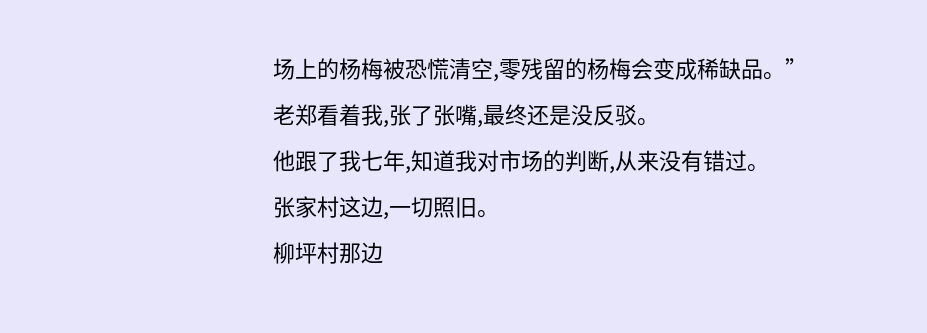场上的杨梅被恐慌清空,零残留的杨梅会变成稀缺品。”
老郑看着我,张了张嘴,最终还是没反驳。
他跟了我七年,知道我对市场的判断,从来没有错过。
张家村这边,一切照旧。
柳坪村那边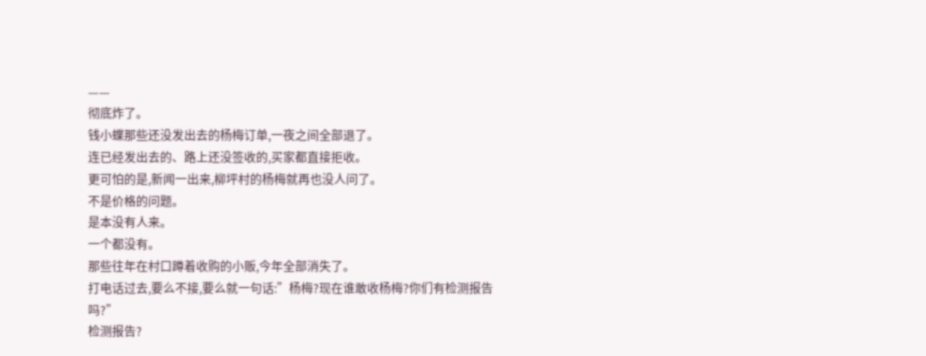——
彻底炸了。
钱小蝶那些还没发出去的杨梅订单,一夜之间全部退了。
连已经发出去的、路上还没签收的,买家都直接拒收。
更可怕的是,新闻一出来,柳坪村的杨梅就再也没人问了。
不是价格的问题。
是本没有人来。
一个都没有。
那些往年在村口蹲着收购的小贩,今年全部消失了。
打电话过去,要么不接,要么就一句话:”杨梅?现在谁敢收杨梅?你们有检测报告吗?”
检测报告?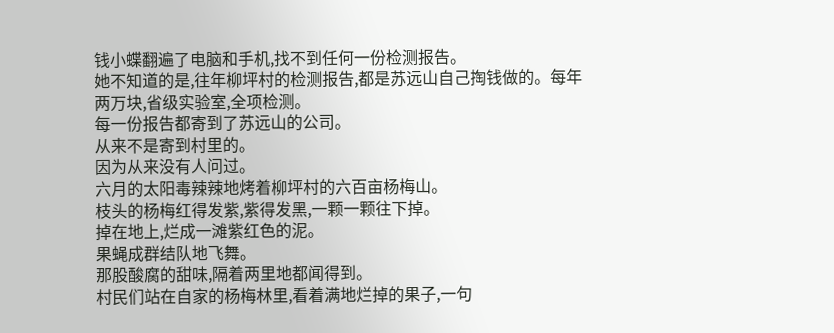钱小蝶翻遍了电脑和手机,找不到任何一份检测报告。
她不知道的是,往年柳坪村的检测报告,都是苏远山自己掏钱做的。每年两万块,省级实验室,全项检测。
每一份报告都寄到了苏远山的公司。
从来不是寄到村里的。
因为从来没有人问过。
六月的太阳毒辣辣地烤着柳坪村的六百亩杨梅山。
枝头的杨梅红得发紫,紫得发黑,一颗一颗往下掉。
掉在地上,烂成一滩紫红色的泥。
果蝇成群结队地飞舞。
那股酸腐的甜味,隔着两里地都闻得到。
村民们站在自家的杨梅林里,看着满地烂掉的果子,一句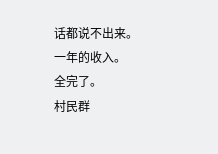话都说不出来。
一年的收入。
全完了。
村民群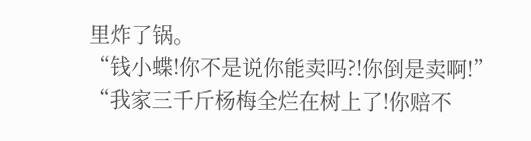里炸了锅。
“钱小蝶!你不是说你能卖吗?!你倒是卖啊!”
“我家三千斤杨梅全烂在树上了!你赔不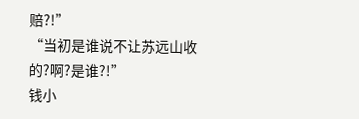赔?!”
“当初是谁说不让苏远山收的?啊?是谁?!”
钱小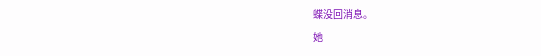蝶没回消息。
她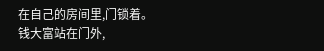在自己的房间里,门锁着。
钱大富站在门外,